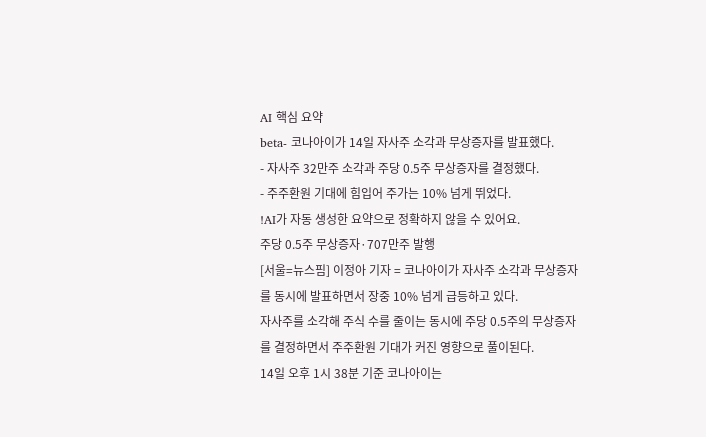AI 핵심 요약
beta- 코나아이가 14일 자사주 소각과 무상증자를 발표했다.
- 자사주 32만주 소각과 주당 0.5주 무상증자를 결정했다.
- 주주환원 기대에 힘입어 주가는 10% 넘게 뛰었다.
!AI가 자동 생성한 요약으로 정확하지 않을 수 있어요.
주당 0.5주 무상증자·707만주 발행
[서울=뉴스핌] 이정아 기자 = 코나아이가 자사주 소각과 무상증자를 동시에 발표하면서 장중 10% 넘게 급등하고 있다.
자사주를 소각해 주식 수를 줄이는 동시에 주당 0.5주의 무상증자를 결정하면서 주주환원 기대가 커진 영향으로 풀이된다.
14일 오후 1시 38분 기준 코나아이는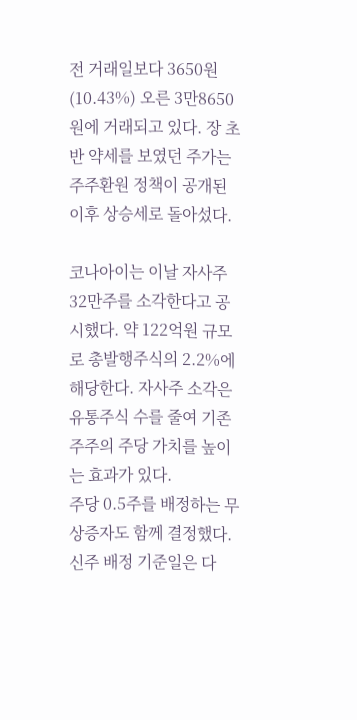전 거래일보다 3650원(10.43%) 오른 3만8650원에 거래되고 있다. 장 초반 약세를 보였던 주가는 주주환원 정책이 공개된 이후 상승세로 돌아섰다.

코나아이는 이날 자사주 32만주를 소각한다고 공시했다. 약 122억원 규모로 총발행주식의 2.2%에 해당한다. 자사주 소각은 유통주식 수를 줄여 기존 주주의 주당 가치를 높이는 효과가 있다.
주당 0.5주를 배정하는 무상증자도 함께 결정했다. 신주 배정 기준일은 다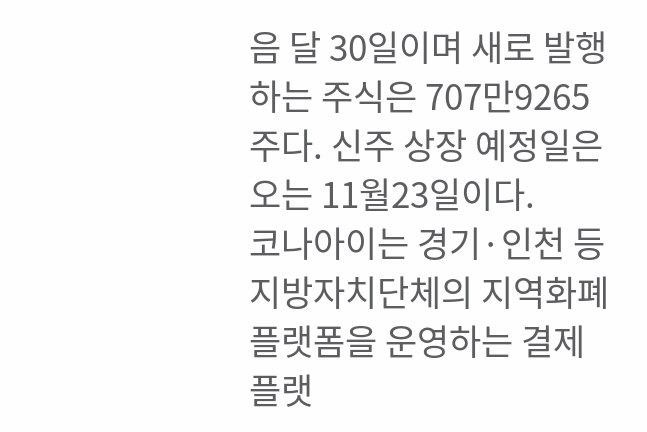음 달 30일이며 새로 발행하는 주식은 707만9265주다. 신주 상장 예정일은 오는 11월23일이다.
코나아이는 경기·인천 등 지방자치단체의 지역화폐 플랫폼을 운영하는 결제 플랫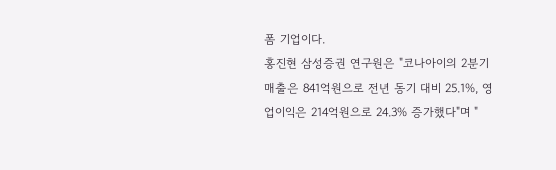폼 기업이다.
홍진현 삼성증권 연구원은 "코나아이의 2분기 매출은 841억원으로 전년 동기 대비 25.1%, 영업이익은 214억원으로 24.3% 증가했다"며 "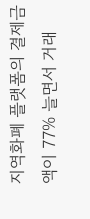지역화폐 플랫폼의 결제금액이 77% 늘면서 거래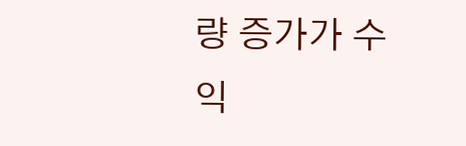량 증가가 수익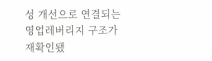성 개선으로 연결되는 영업레버리지 구조가 재확인됐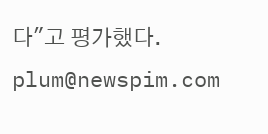다"고 평가했다.
plum@newspim.com